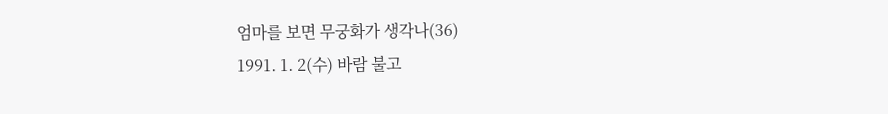엄마를 보면 무궁화가 생각나(36)
1991. 1. 2(수) 바람 불고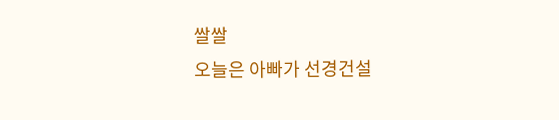쌀쌀
오늘은 아빠가 선경건설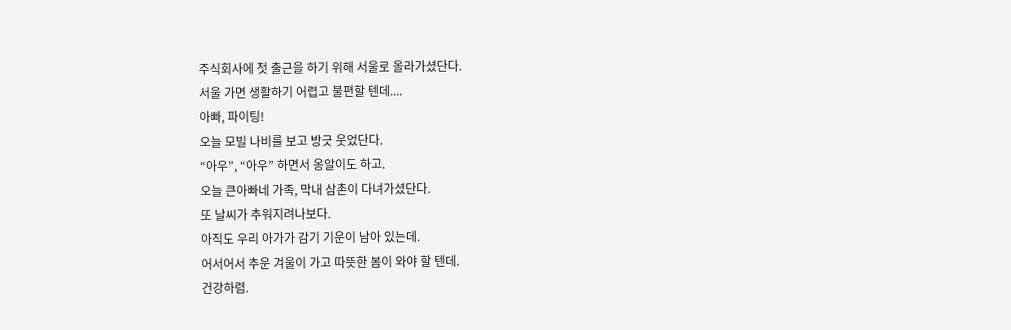주식회사에 첫 출근을 하기 위해 서울로 올라가셨단다.
서울 가면 생활하기 어렵고 불편할 텐데....
아빠, 파이팅!
오늘 모빌 나비를 보고 방긋 웃었단다.
“아우”, “아우” 하면서 옹알이도 하고.
오늘 큰아빠네 가족, 막내 삼촌이 다녀가셨단다.
또 날씨가 추워지려나보다.
아직도 우리 아가가 감기 기운이 남아 있는데.
어서어서 추운 겨울이 가고 따뜻한 봄이 와야 할 텐데.
건강하렴.